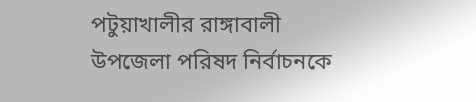পটুয়াখালীর রাঙ্গাবালী উপজেলা পরিষদ নির্বাচনকে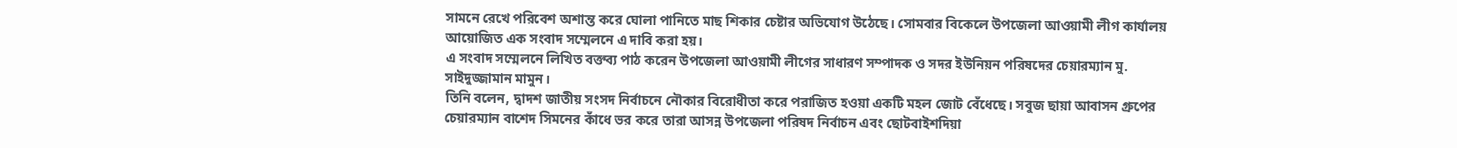সামনে রেখে পরিবেশ অশান্ত করে ঘোলা পানিতে মাছ শিকার চেষ্টার অভিযোগ উঠেছে। সোমবার বিকেলে উপজেলা আওয়ামী লীগ কার্যালয় আয়োজিত এক সংবাদ সম্মেলনে এ দাবি করা হয়।
এ সংবাদ সম্মেলনে লিখিত বক্তব্য পাঠ করেন উপজেলা আওয়ামী লীগের সাধারণ সম্পাদক ও সদর ইউনিয়ন পরিষদের চেয়ারম্যান মু. সাইদুজ্জামান মামুন।
তিনি বলেন, দ্বাদশ জাতীয় সংসদ নির্বাচনে নৌকার বিরোধীতা করে পরাজিত হওয়া একটি মহল জোট বেঁধেছে। সবুজ ছায়া আবাসন গ্রুপের চেয়ারম্যান বাশেদ সিমনের কাঁধে ভর করে তারা আসন্ন উপজেলা পরিষদ নির্বাচন এবং ছোটবাইশদিয়া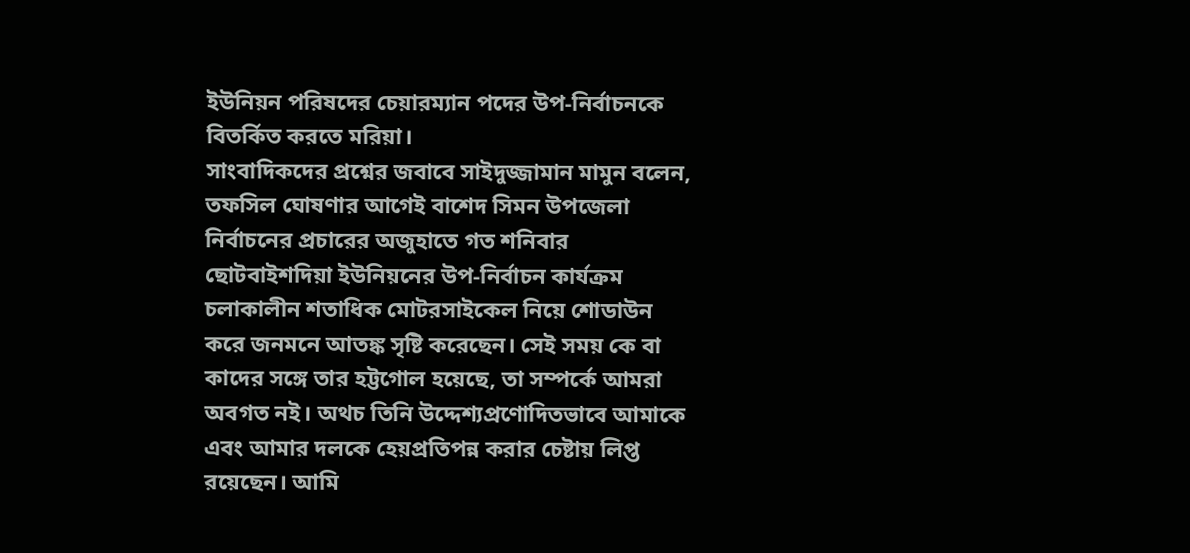ইউনিয়ন পরিষদের চেয়ারম্যান পদের উপ-নির্বাচনকে বিতর্কিত করতে মরিয়া।
সাংবাদিকদের প্রশ্নের জবাবে সাইদুজ্জামান মামুন বলেন, তফসিল ঘোষণার আগেই বাশেদ সিমন উপজেলা নির্বাচনের প্রচারের অজুহাতে গত শনিবার ছোটবাইশদিয়া ইউনিয়নের উপ-নির্বাচন কার্যক্রম চলাকালীন শতাধিক মোটরসাইকেল নিয়ে শোডাউন করে জনমনে আতঙ্ক সৃষ্টি করেছেন। সেই সময় কে বা কাদের সঙ্গে তার হট্টগোল হয়েছে, তা সম্পর্কে আমরা অবগত নই। অথচ তিনি উদ্দেশ্যপ্রণোদিতভাবে আমাকে এবং আমার দলকে হেয়প্রতিপন্ন করার চেষ্টায় লিপ্ত রয়েছেন। আমি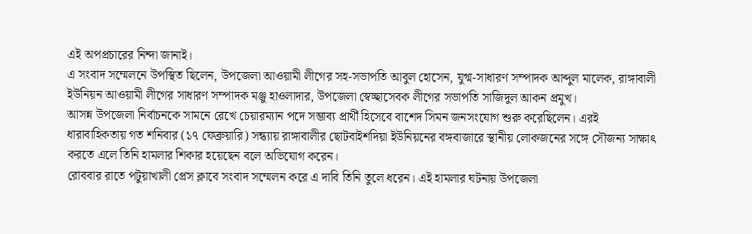এই অপপ্রচারের নিন্দা জানাই।
এ সংবাদ সম্মেলনে উপস্থিত ছিলেন, উপজেলা আওয়ামী লীগের সহ-সভাপতি আবুল হোসেন, যুগ্ম-সাধারণ সম্পাদক আব্দুল মালেক, রাঙ্গাবালী ইউনিয়ন আওয়ামী লীগের সাধারণ সম্পাদক মঞ্জু হাওলাদার, উপজেলা স্বেচ্ছাসেবক লীগের সভাপতি সাজিদুল আকন প্রমুখ।
আসন্ন উপজেলা নির্বাচনকে সামনে রেখে চেয়ারম্যান পদে সম্ভাব্য প্রার্থী হিসেবে বাশেদ সিমন জনসংযোগ শুরু করেছিলেন। এরই ধারাবাহিকতায় গত শনিবার (১৭ ফেব্রুয়ারি) সন্ধ্যায় রাঙ্গাবালীর ছোটবাইশদিয়া ইউনিয়নের বঙ্গবাজারে স্থানীয় লোকজনের সঙ্গে সৌজন্য সাক্ষাৎ করতে এলে তিনি হামলার শিকার হয়েছেন বলে অভিযোগ করেন।
রোববার রাতে পটুয়াখালী প্রেস ক্লাবে সংবাদ সম্মেলন করে এ দাবি তিনি তুলে ধরেন। এই হামলার ঘটনায় উপজেলা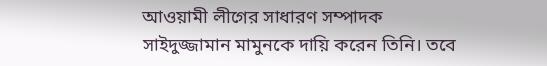আওয়ামী লীগের সাধারণ সম্পাদক সাইদুজ্জামান মামুনকে দায়ি করেন তিনি। তবে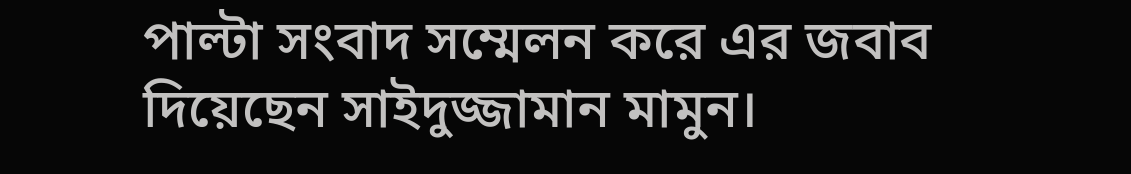পাল্টা সংবাদ সম্মেলন করে এর জবাব দিয়েছেন সাইদুজ্জামান মামুন।